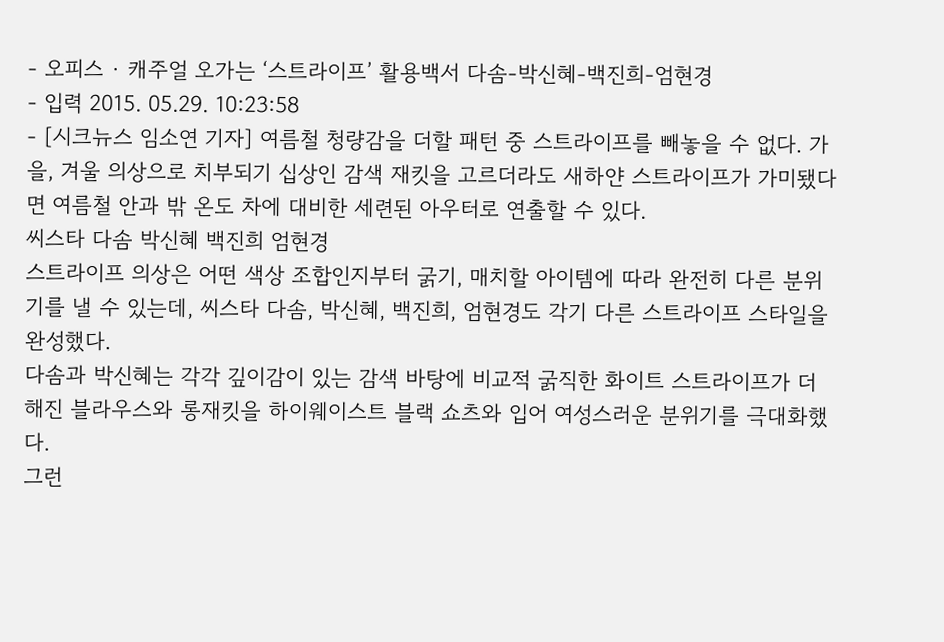- 오피스 · 캐주얼 오가는 ‘스트라이프’ 활용백서 다솜-박신혜-백진희-엄현경
- 입력 2015. 05.29. 10:23:58
- [시크뉴스 임소연 기자] 여름철 청량감을 더할 패턴 중 스트라이프를 빼놓을 수 없다. 가을, 겨울 의상으로 치부되기 십상인 감색 재킷을 고르더라도 새하얀 스트라이프가 가미됐다면 여름철 안과 밖 온도 차에 대비한 세련된 아우터로 연출할 수 있다.
씨스타 다솜 박신혜 백진희 엄현경
스트라이프 의상은 어떤 색상 조합인지부터 굵기, 매치할 아이템에 따라 완전히 다른 분위기를 낼 수 있는데, 씨스타 다솜, 박신혜, 백진희, 엄현경도 각기 다른 스트라이프 스타일을 완성했다.
다솜과 박신혜는 각각 깊이감이 있는 감색 바탕에 비교적 굵직한 화이트 스트라이프가 더해진 블라우스와 롱재킷을 하이웨이스트 블랙 쇼츠와 입어 여성스러운 분위기를 극대화했다.
그런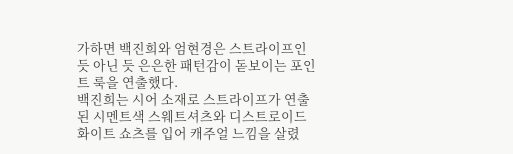가하면 백진희와 엄현경은 스트라이프인 듯 아닌 듯 은은한 패턴감이 돋보이는 포인트 룩을 연출했다.
백진희는 시어 소재로 스트라이프가 연출된 시멘트색 스웨트셔츠와 디스트로이드 화이트 쇼츠를 입어 캐주얼 느낌을 살렸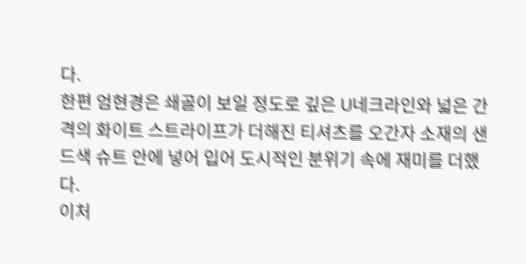다.
한편 엄현경은 쇄골이 보일 정도로 깊은 U네크라인와 넓은 간격의 화이트 스트라이프가 더해진 티셔츠를 오간자 소재의 샌드색 슈트 안에 넣어 입어 도시적인 분위기 속에 재미를 더했다.
이처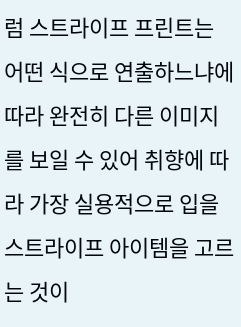럼 스트라이프 프린트는 어떤 식으로 연출하느냐에 따라 완전히 다른 이미지를 보일 수 있어 취향에 따라 가장 실용적으로 입을 스트라이프 아이템을 고르는 것이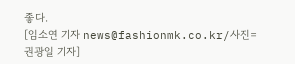좋다.
[임소연 기자 news@fashionmk.co.kr/사진= 권광일 기자]